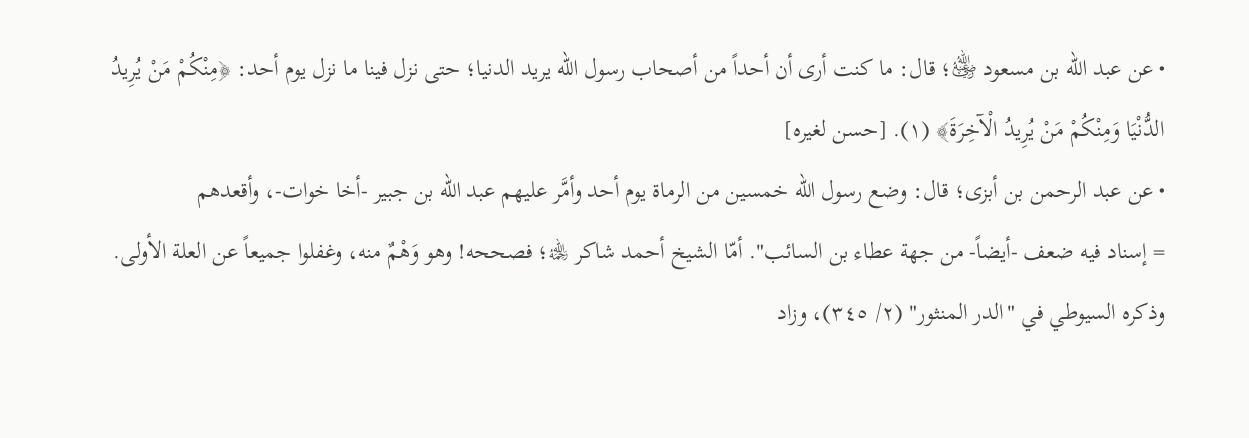• عن عبد الله بن مسعود ﵁؛ قال: ما كنت أرى أن أحداً من أصحاب رسول الله يريد الدنيا؛ حتى نزل فينا ما نزل يوم أحد: ﴿مِنْكُمْ مَنْ يُرِيدُ الدُّنْيَا وَمِنْكُمْ مَنْ يُرِيدُ الْآخِرَةَ﴾ (١). [حسن لغيره]
• عن عبد الرحمن بن أبزى؛ قال: وضع رسول الله خمسين من الرماة يوم أحد وأمَّر عليهم عبد الله بن جبير -أخا خوات-، وأقعدهم
= إسناد فيه ضعف -أيضاً- من جهة عطاء بن السائب". أمّا الشيخ أحمد شاكر ﵀؛ فصححه! وهو وَهْمٌ منه، وغفلوا جميعاً عن العلة الأولى. وذكره السيوطي في "الدر المنثور" (٢/ ٣٤٥)، وزاد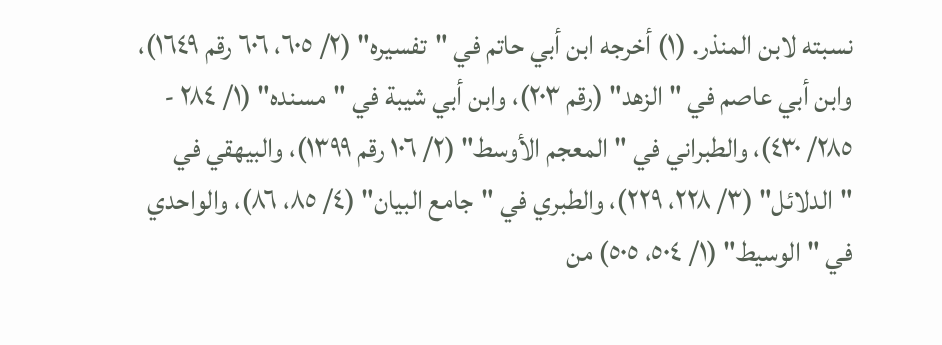نسبته لابن المنذر. (١) أخرجه ابن أبي حاتم في "تفسيره" (٢/ ٦٠٥، ٦٠٦ رقم ١٦٤٩)، وابن أبي عاصم في "الزهد" (رقم ٢٠٣)، وابن أبي شيبة في "مسنده" (١/ ٢٨٤ - ٢٨٥/ ٤٣٠)، والطبراني في "المعجم الأوسط" (٢/ ١٠٦ رقم ١٣٩٩)، والبيهقي في "الدلائل" (٣/ ٢٢٨، ٢٢٩)، والطبري في "جامع البيان" (٤/ ٨٥، ٨٦)، والواحدي في "الوسيط" (١/ ٥٠٤، ٥٠٥) من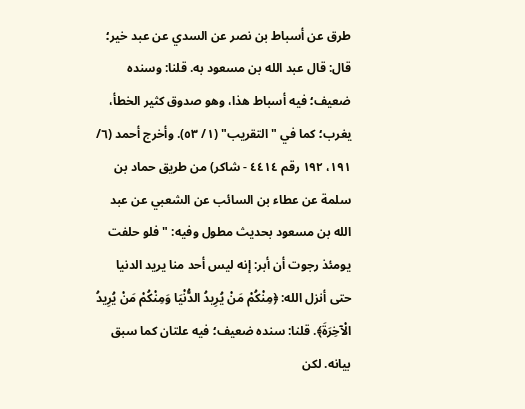طرق عن أسباط بن نصر عن السدي عن عبد خير؛ قال: قال عبد الله بن مسعود به. قلنا: وسنده ضعيف؛ فيه أسباط هذا، وهو صدوق كثير الخطأ، يغرب؛ كما في "التقريب" (١/ ٥٣). وأخرج أحمد (٦/ ١٩١، ١٩٢ رقم ٤٤١٤ - شاكر) من طريق حماد بن سلمة عن عطاء بن السائب عن الشعبي عن عبد الله بن مسعود بحديث مطول وفيه: "فلو حلفت يومئذ رجوت أن أبر: إنه ليس أحد منا يريد الدنيا حتى أنزل الله: ﴿مِنْكُمْ مَنْ يُرِيدُ الدُّنْيَا وَمِنْكُمْ مَنْ يُرِيدُ الْآخِرَةَ﴾. قلنا: سنده ضعيف؛ فيه علتان كما سبق بيانه. لكن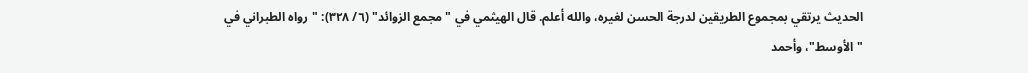الحديث يرتقي بمجموع الطريقين لدرجة الحسن لغيره، والله أعلم. قال الهيثمي في "مجمع الزوائد" (٦/ ٣٢٨): "رواه الطبراني في "الأوسط"، وأحمد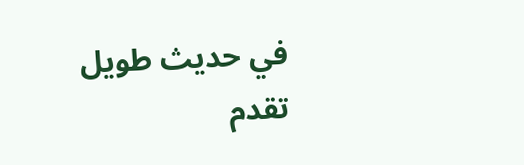في حديث طويل تقدم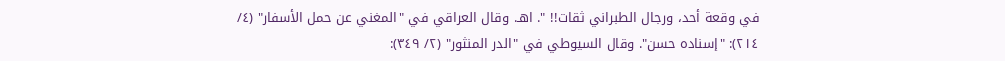في وقعة أحد، ورجال الطبراني ثقات!! ". اهـ. وقال العراقي في "المغني عن حمل الأسفار" (٤/ ٢١٤): "إسناده حسن". وقال السيوطي في "الدر المنثور" (٢/ ٣٤٩):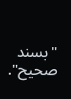"بسند صحيح".